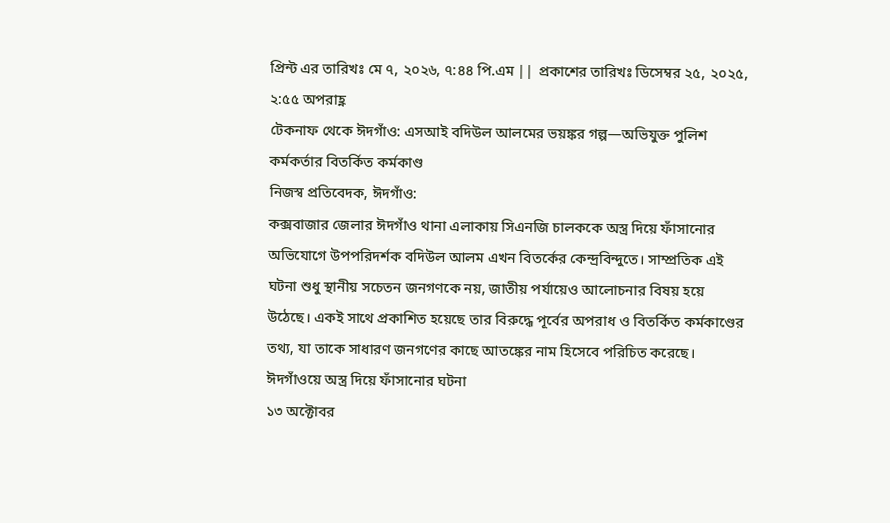প্রিন্ট এর তারিখঃ মে ৭, ২০২৬, ৭:৪৪ পি.এম || প্রকাশের তারিখঃ ডিসেম্বর ২৫, ২০২৫, ২:৫৫ অপরাহ্ণ
টেকনাফ থেকে ঈদগাঁও: এসআই বদিউল আলমের ভয়ঙ্কর গল্প—অভিযুক্ত পুলিশ কর্মকর্তার বিতর্কিত কর্মকাণ্ড
নিজস্ব প্রতিবেদক, ঈদগাঁও:
কক্সবাজার জেলার ঈদগাঁও থানা এলাকায় সিএনজি চালককে অস্ত্র দিয়ে ফাঁসানোর অভিযোগে উপপরিদর্শক বদিউল আলম এখন বিতর্কের কেন্দ্রবিন্দুতে। সাম্প্রতিক এই ঘটনা শুধু স্থানীয় সচেতন জনগণকে নয়, জাতীয় পর্যায়েও আলোচনার বিষয় হয়ে উঠেছে। একই সাথে প্রকাশিত হয়েছে তার বিরুদ্ধে পূর্বের অপরাধ ও বিতর্কিত কর্মকাণ্ডের তথ্য, যা তাকে সাধারণ জনগণের কাছে আতঙ্কের নাম হিসেবে পরিচিত করেছে।
ঈদগাঁওয়ে অস্ত্র দিয়ে ফাঁসানোর ঘটনা
১৩ অক্টোবর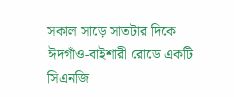সকাল সাড়ে সাতটার দিকে ঈদগাঁও-বাইশারী রোডে একটি সিএনজি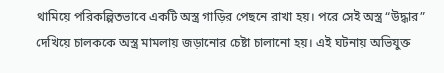থামিয়ে পরিকল্পিতভাবে একটি অস্ত্র গাড়ির পেছনে রাখা হয়। পরে সেই অস্ত্র “উদ্ধার” দেখিয়ে চালককে অস্ত্র মামলায় জড়ানোর চেষ্টা চালানো হয়। এই ঘটনায় অভিযুক্ত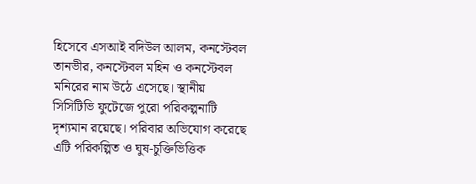হিসেবে এসআই বদিউল আলম, কনস্টেবল তানভীর, কনস্টেবল মহিন ও কনস্টেবল মনিরের নাম উঠে এসেছে। স্থানীয় সিসিটিভি ফুটেজে পুরো পরিকল্পনাটি দৃশ্যমান রয়েছে। পরিবার অভিযোগ করেছে এটি পরিকল্পিত ও ঘুষ-চুক্তিভিত্তিক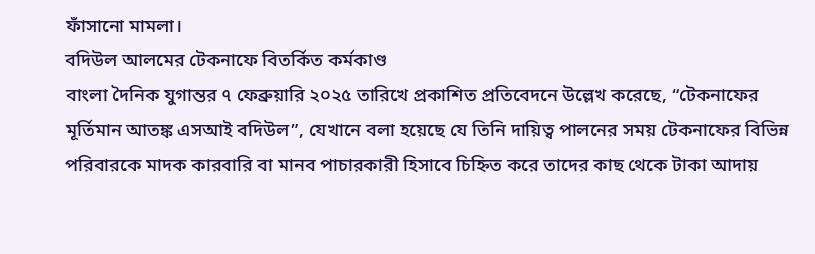ফাঁসানো মামলা।
বদিউল আলমের টেকনাফে বিতর্কিত কর্মকাণ্ড
বাংলা দৈনিক যুগান্তর ৭ ফেব্রুয়ারি ২০২৫ তারিখে প্রকাশিত প্রতিবেদনে উল্লেখ করেছে, “টেকনাফের মূর্তিমান আতঙ্ক এসআই বদিউল”, যেখানে বলা হয়েছে যে তিনি দায়িত্ব পালনের সময় টেকনাফের বিভিন্ন পরিবারকে মাদক কারবারি বা মানব পাচারকারী হিসাবে চিহ্নিত করে তাদের কাছ থেকে টাকা আদায়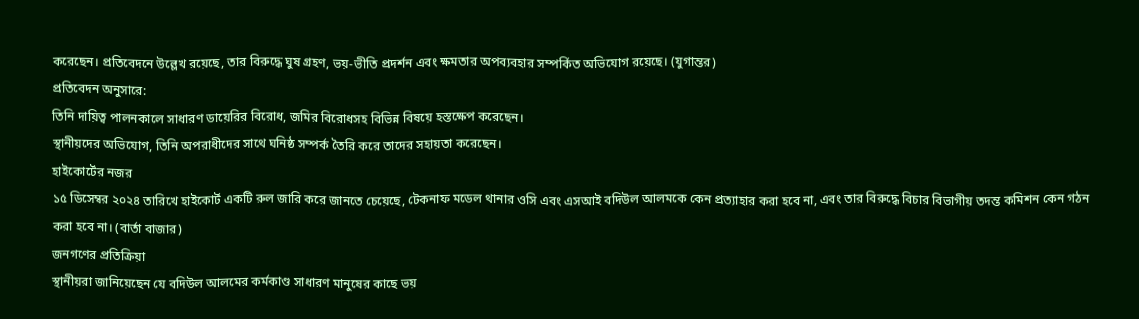করেছেন। প্রতিবেদনে উল্লেখ রয়েছে, তার বিরুদ্ধে ঘুষ গ্রহণ, ভয়-ভীতি প্রদর্শন এবং ক্ষমতার অপব্যবহার সম্পর্কিত অভিযোগ রয়েছে। (যুগান্তর)
প্রতিবেদন অনুসারে:
তিনি দায়িত্ব পালনকালে সাধারণ ডায়েরির বিরোধ, জমির বিরোধসহ বিভিন্ন বিষয়ে হস্তক্ষেপ করেছেন।
স্থানীয়দের অভিযোগ, তিনি অপরাধীদের সাথে ঘনিষ্ঠ সম্পর্ক তৈরি করে তাদের সহায়তা করেছেন।
হাইকোর্টের নজর
১৫ ডিসেম্বর ২০২৪ তারিখে হাইকোর্ট একটি রুল জারি করে জানতে চেয়েছে, টেকনাফ মডেল থানার ওসি এবং এসআই বদিউল আলমকে কেন প্রত্যাহার করা হবে না, এবং তার বিরুদ্ধে বিচার বিভাগীয় তদন্ত কমিশন কেন গঠন করা হবে না। (বার্তা বাজার)
জনগণের প্রতিক্রিয়া
স্থানীয়রা জানিয়েছেন যে বদিউল আলমের কর্মকাণ্ড সাধারণ মানুষের কাছে ভয়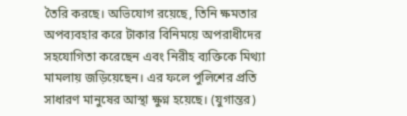তৈরি করছে। অভিযোগ রয়েছে, তিনি ক্ষমতার অপব্যবহার করে টাকার বিনিময়ে অপরাধীদের সহযোগিতা করেছেন এবং নিরীহ ব্যক্তিকে মিথ্যা মামলায় জড়িয়েছেন। এর ফলে পুলিশের প্রতি সাধারণ মানুষের আস্থা ক্ষুণ্ন হয়েছে। (যুগান্তর)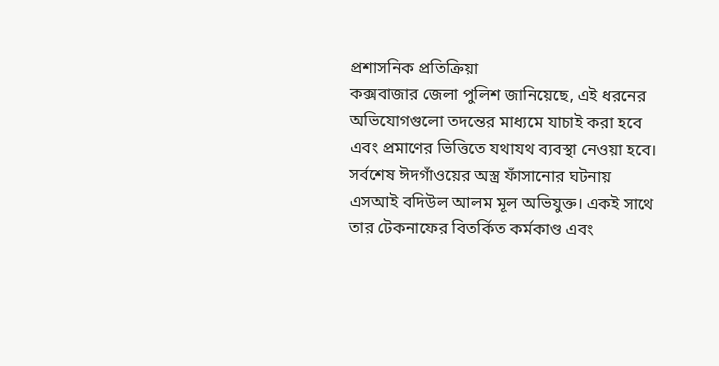প্রশাসনিক প্রতিক্রিয়া
কক্সবাজার জেলা পুলিশ জানিয়েছে, এই ধরনের অভিযোগগুলো তদন্তের মাধ্যমে যাচাই করা হবে এবং প্রমাণের ভিত্তিতে যথাযথ ব্যবস্থা নেওয়া হবে।
সর্বশেষ ঈদগাঁওয়ের অস্ত্র ফাঁসানোর ঘটনায় এসআই বদিউল আলম মূল অভিযুক্ত। একই সাথে তার টেকনাফের বিতর্কিত কর্মকাণ্ড এবং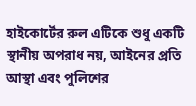হাইকোর্টের রুল এটিকে শুধু একটি স্থানীয় অপরাধ নয়, আইনের প্রতি আস্থা এবং পুলিশের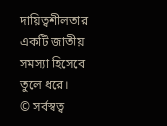দায়িত্বশীলতার একটি জাতীয় সমস্যা হিসেবে তুলে ধরে।
© সর্বস্বত্ব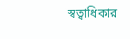স্বত্বাধিকার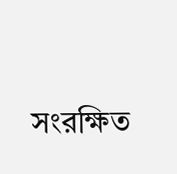সংরক্ষিত